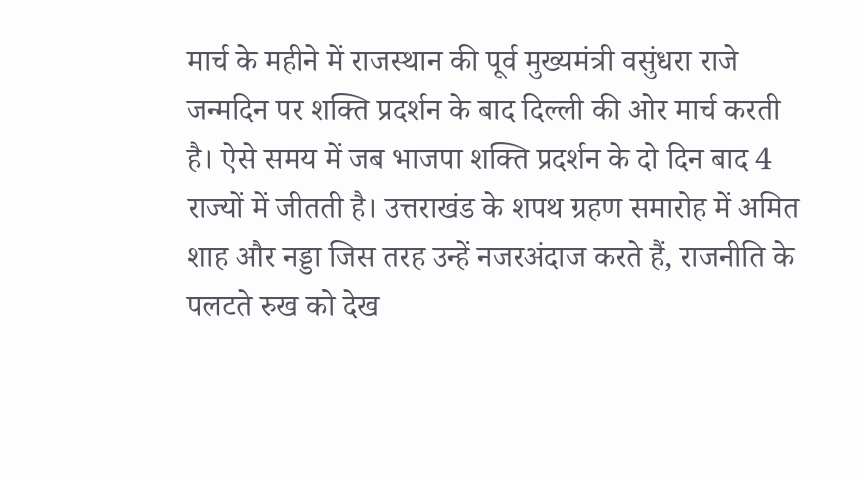मार्च के महीने में राजस्थान की पूर्व मुख्यमंत्री वसुंधरा राजे जन्मदिन पर शक्ति प्रदर्शन के बाद दिल्ली की ओर मार्च करती है। ऐसे समय में जब भाजपा शक्ति प्रदर्शन के दो दिन बाद 4 राज्यों में जीतती है। उत्तराखंड के शपथ ग्रहण समारोह में अमित शाह और नड्डा जिस तरह उन्हें नजरअंदाज करते हैं, राजनीति के पलटते रुख को देख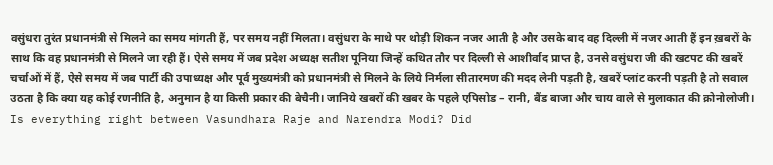वसुंधरा तुरंत प्रधानमंत्री से मिलने का समय मांगती हैं, पर समय नहीं मिलता। वसुंधरा के माथे पर थोड़ी शिकन नजर आती है और उसके बाद वह दिल्ली में नजर आती हैं इन ख़बरों के साथ कि वह प्रधानमंत्री से मिलने जा रही हैं। ऐसे समय में जब प्रदेश अध्यक्ष सतीश पूनिया जिन्हें कथित तौर पर दिल्ली से आशीर्वाद प्राप्त है, उनसे वसुंधरा जी की खटपट की खबरें चर्चाओं में हैं, ऐसे समय में जब पार्टी की उपाध्यक्ष और पूर्व मुख्यमंत्री को प्रधानमंत्री से मिलने के लिये निर्मला सीतारमण की मदद लेनी पड़ती है, खबरें प्लांट करनी पड़ती है तो सवाल उठता है कि क्या यह कोई रणनीति है, अनुमान है या किसी प्रकार की बेचैनी। जानिये खबरों की खबर के पहले एपिसोड – रानी, बैंड बाजा और चाय वाले से मुलाकात की क्रोनोलोजी।
Is everything right between Vasundhara Raje and Narendra Modi? Did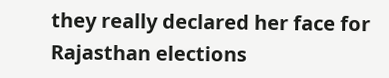they really declared her face for Rajasthan elections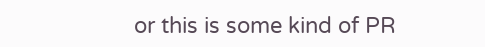or this is some kind of PR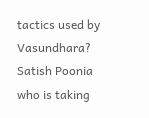tactics used by Vasundhara? Satish Poonia who is taking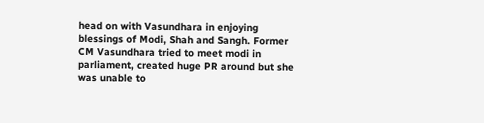head on with Vasundhara in enjoying blessings of Modi, Shah and Sangh. Former CM Vasundhara tried to meet modi in parliament, created huge PR around but she was unable to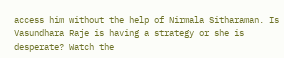access him without the help of Nirmala Sitharaman. Is Vasundhara Raje is having a strategy or she is desperate? Watch the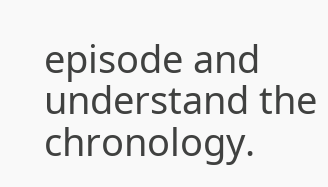episode and understand the chronology.